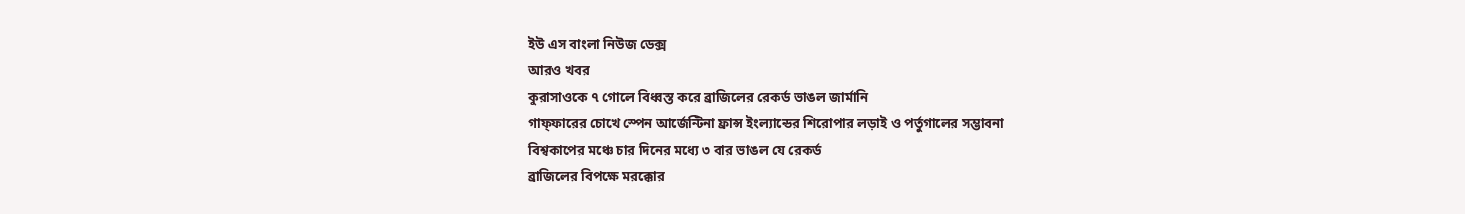ইউ এস বাংলা নিউজ ডেক্স
আরও খবর
কুরাসাওকে ৭ গোলে বিধ্বস্ত করে ব্রাজিলের রেকর্ড ভাঙল জার্মানি
গাফ্ফারের চোখে স্পেন আর্জেন্টিনা ফ্রান্স ইংল্যান্ডের শিরোপার লড়াই ও পর্তুগালের সম্ভাবনা
বিশ্বকাপের মঞ্চে চার দিনের মধ্যে ৩ বার ভাঙল যে রেকর্ড
ব্রাজিলের বিপক্ষে মরক্কোর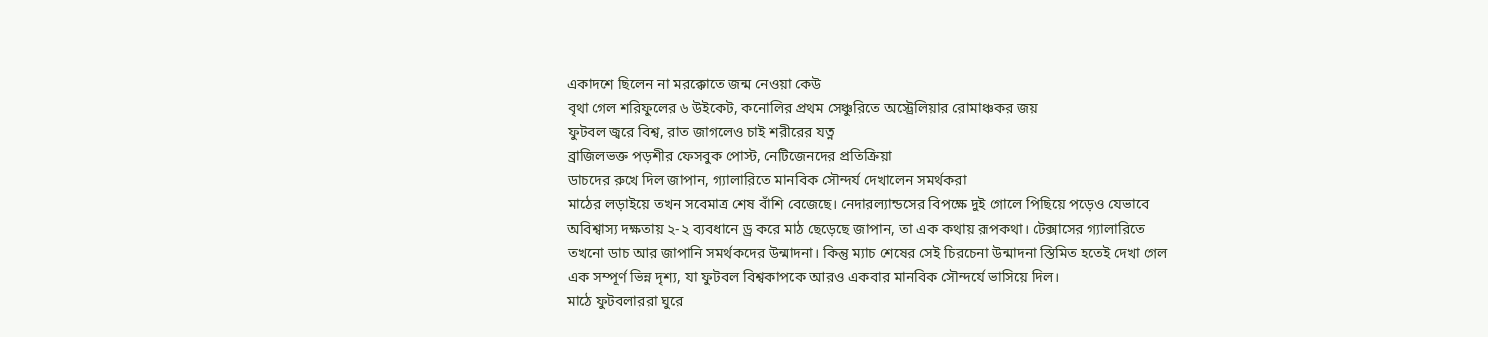একাদশে ছিলেন না মরক্কোতে জন্ম নেওয়া কেউ
বৃথা গেল শরিফুলের ৬ উইকেট, কনোলির প্রথম সেঞ্চুরিতে অস্ট্রেলিয়ার রোমাঞ্চকর জয়
ফুটবল জ্বরে বিশ্ব, রাত জাগলেও চাই শরীরের যত্ন
ব্রাজিলভক্ত পড়শীর ফেসবুক পোস্ট, নেটিজেনদের প্রতিক্রিয়া
ডাচদের রুখে দিল জাপান, গ্যালারিতে মানবিক সৌন্দর্য দেখালেন সমর্থকরা
মাঠের লড়াইয়ে তখন সবেমাত্র শেষ বাঁশি বেজেছে। নেদারল্যান্ডসের বিপক্ষে দুই গোলে পিছিয়ে পড়েও যেভাবে অবিশ্বাস্য দক্ষতায় ২-২ ব্যবধানে ড্র করে মাঠ ছেড়েছে জাপান, তা এক কথায় রূপকথা। টেক্সাসের গ্যালারিতে তখনো ডাচ আর জাপানি সমর্থকদের উন্মাদনা। কিন্তু ম্যাচ শেষের সেই চিরচেনা উন্মাদনা স্তিমিত হতেই দেখা গেল এক সম্পূর্ণ ভিন্ন দৃশ্য, যা ফুটবল বিশ্বকাপকে আরও একবার মানবিক সৌন্দর্যে ভাসিয়ে দিল।
মাঠে ফুটবলাররা ঘুরে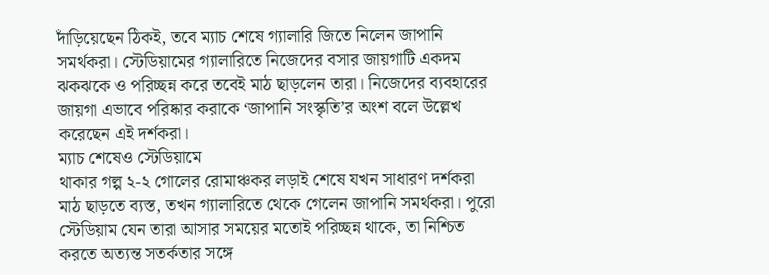দাঁড়িয়েছেন ঠিকই, তবে ম্যাচ শেষে গ্যালারি জিতে নিলেন জাপানি সমর্থকরা। স্টেডিয়ামের গ্যালারিতে নিজেদের বসার জায়গাটি একদম ঝকঝকে ও পরিচ্ছন্ন করে তবেই মাঠ ছাড়লেন তারা। নিজেদের ব্যবহারের জায়গা এভাবে পরিষ্কার করাকে ‘জাপানি সংস্কৃতি’র অংশ বলে উল্লেখ করেছেন এই দর্শকরা।
ম্যাচ শেষেও স্টেডিয়ামে
থাকার গল্প ২-২ গোলের রোমাঞ্চকর লড়াই শেষে যখন সাধারণ দর্শকরা মাঠ ছাড়তে ব্যস্ত, তখন গ্যালারিতে থেকে গেলেন জাপানি সমর্থকরা। পুরো স্টেডিয়াম যেন তারা আসার সময়ের মতোই পরিচ্ছন্ন থাকে, তা নিশ্চিত করতে অত্যন্ত সতর্কতার সঙ্গে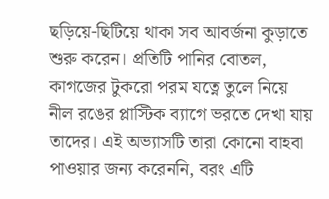ছড়িয়ে-ছিটিয়ে থাকা সব আবর্জনা কুড়াতে শুরু করেন। প্রতিটি পানির বোতল, কাগজের টুকরো পরম যত্নে তুলে নিয়ে নীল রঙের প্লাস্টিক ব্যাগে ভরতে দেখা যায় তাদের। এই অভ্যাসটি তারা কোনো বাহবা পাওয়ার জন্য করেননি, বরং এটি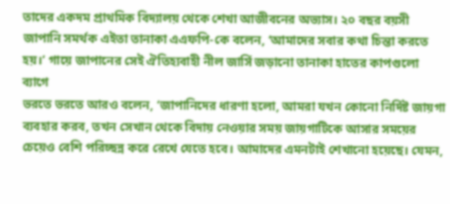তাদের একদম প্রাথমিক বিদ্যালয় থেকে শেখা আজীবনের অভ্যাস। ২০ বছর বয়সী জাপানি সমর্থক এইতা তানাকা এএফপি-কে বলেন, ‘আমাদের সবার কথা চিন্তা করতে হয়।’ গায়ে জাপানের সেই ঐতিহ্যবাহী নীল জার্সি জড়ানো তানাকা হাতের কাপগুলো ব্যাগে
ভরতে ভরতে আরও বলেন, ‘জাপানিদের ধারণা হলো, আমরা যখন কোনো নির্দিষ্ট জায়গা ব্যবহার করব, তখন সেখান থেকে বিদায় নেওয়ার সময় জায়গাটিকে আসার সময়ের চেয়েও বেশি পরিচ্ছন্ন করে রেখে যেতে হবে। আমাদের এমনটাই শেখানো হয়েছে। যেমন,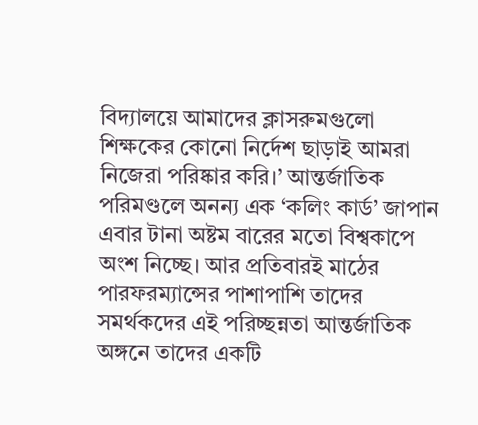বিদ্যালয়ে আমাদের ক্লাসরুমগুলো শিক্ষকের কোনো নির্দেশ ছাড়াই আমরা নিজেরা পরিষ্কার করি।’ আন্তর্জাতিক পরিমণ্ডলে অনন্য এক ‘কলিং কার্ড’ জাপান এবার টানা অষ্টম বারের মতো বিশ্বকাপে অংশ নিচ্ছে। আর প্রতিবারই মাঠের পারফরম্যান্সের পাশাপাশি তাদের সমর্থকদের এই পরিচ্ছন্নতা আন্তর্জাতিক অঙ্গনে তাদের একটি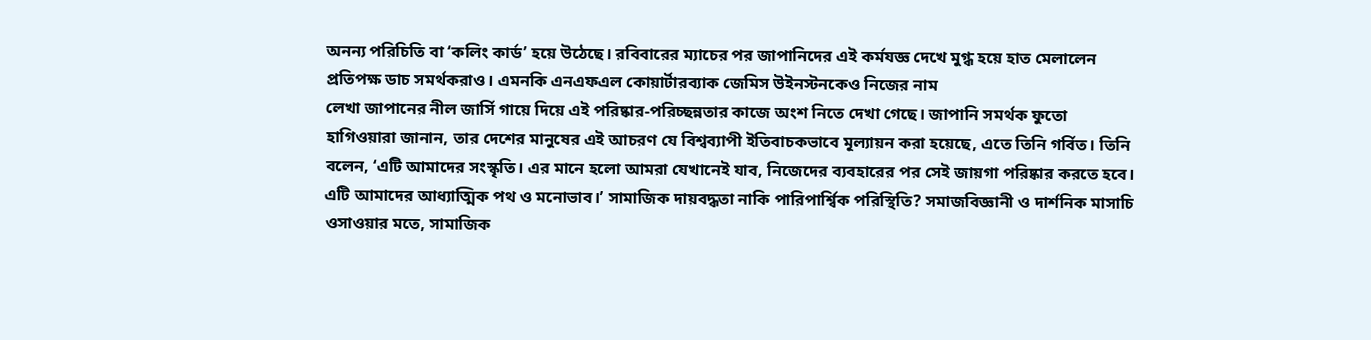অনন্য পরিচিতি বা ‘কলিং কার্ড’ হয়ে উঠেছে। রবিবারের ম্যাচের পর জাপানিদের এই কর্মযজ্ঞ দেখে মুগ্ধ হয়ে হাত মেলালেন প্রতিপক্ষ ডাচ সমর্থকরাও। এমনকি এনএফএল কোয়ার্টারব্যাক জেমিস উইনস্টনকেও নিজের নাম
লেখা জাপানের নীল জার্সি গায়ে দিয়ে এই পরিষ্কার-পরিচ্ছন্নতার কাজে অংশ নিতে দেখা গেছে। জাপানি সমর্থক ফুতো হাগিওয়ারা জানান, তার দেশের মানুষের এই আচরণ যে বিশ্বব্যাপী ইতিবাচকভাবে মূল্যায়ন করা হয়েছে, এতে তিনি গর্বিত। তিনি বলেন, ‘এটি আমাদের সংস্কৃতি। এর মানে হলো আমরা যেখানেই যাব, নিজেদের ব্যবহারের পর সেই জায়গা পরিষ্কার করতে হবে। এটি আমাদের আধ্যাত্মিক পথ ও মনোভাব।’ সামাজিক দায়বদ্ধতা নাকি পারিপার্শ্বিক পরিস্থিতি? সমাজবিজ্ঞানী ও দার্শনিক মাসাচি ওসাওয়ার মতে, সামাজিক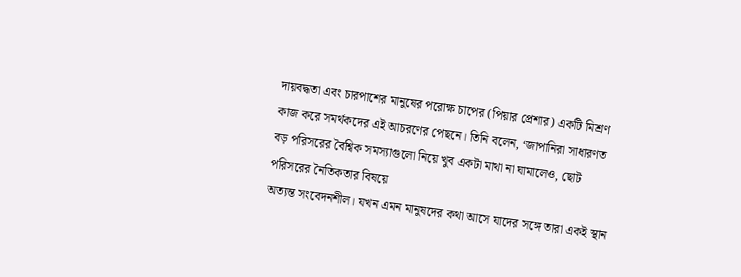দায়বদ্ধতা এবং চারপাশের মানুষের পরোক্ষ চাপের (পিয়ার প্রেশার) একটি মিশ্রণ কাজ করে সমর্থকদের এই আচরণের পেছনে। তিনি বলেন, ‘জাপানিরা সাধারণত বড় পরিসরের বৈশ্বিক সমস্যাগুলো নিয়ে খুব একটা মাথা না ঘামালেও, ছোট পরিসরের নৈতিকতার বিষয়ে
অত্যন্ত সংবেদনশীল। যখন এমন মানুষদের কথা আসে যাদের সঙ্গে তারা একই স্থান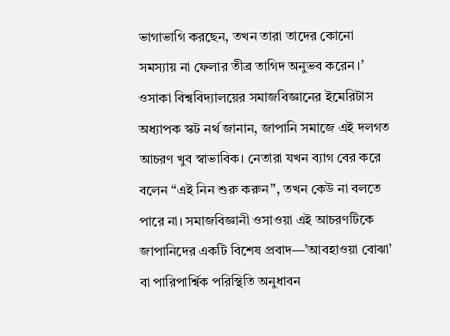ভাগাভাগি করছেন, তখন তারা তাদের কোনো সমস্যায় না ফেলার তীব্র তাগিদ অনুভব করেন।’ ওসাকা বিশ্ববিদ্যালয়ের সমাজবিজ্ঞানের ইমেরিটাস অধ্যাপক স্কট নর্থ জানান, জাপানি সমাজে এই দলগত আচরণ খুব স্বাভাবিক। নেতারা যখন ব্যাগ বের করে বলেন “এই নিন শুরু করুন”, তখন কেউ না বলতে পারে না। সমাজবিজ্ঞানী ওসাওয়া এই আচরণটিকে জাপানিদের একটি বিশেষ প্রবাদ—’আবহাওয়া বোঝা’ বা পারিপার্শ্বিক পরিস্থিতি অনুধাবন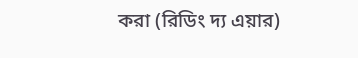করা (রিডিং দ্য এয়ার)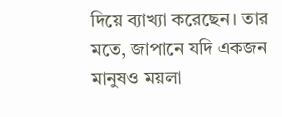দিয়ে ব্যাখ্যা করেছেন। তার মতে, জাপানে যদি একজন মানুষও ময়লা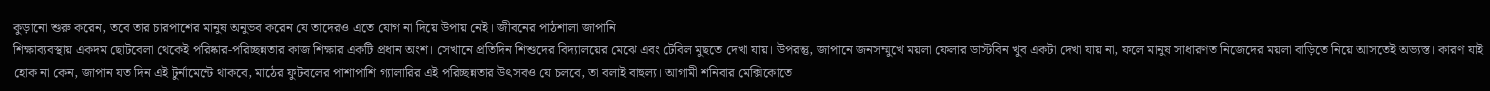কুড়ানো শুরু করেন, তবে তার চারপাশের মানুষ অনুভব করেন যে তাদেরও এতে যোগ না দিয়ে উপায় নেই। জীবনের পাঠশালা জাপানি
শিক্ষাব্যবস্থায় একদম ছোটবেলা থেকেই পরিষ্কার-পরিচ্ছন্নতার কাজ শিক্ষার একটি প্রধান অংশ। সেখানে প্রতিদিন শিশুদের বিদ্যালয়ের মেঝে এবং টেবিল মুছতে দেখা যায়। উপরন্তু, জাপানে জনসম্মুখে ময়লা ফেলার ডাস্টবিন খুব একটা দেখা যায় না, ফলে মানুষ সাধারণত নিজেদের ময়লা বাড়িতে নিয়ে আসতেই অভ্যস্ত। কারণ যাই হোক না কেন, জাপান যত দিন এই টুর্নামেন্টে থাকবে, মাঠের ফুটবলের পাশাপাশি গ্যালারির এই পরিচ্ছন্নতার উৎসবও যে চলবে, তা বলাই বাহুল্য। আগামী শনিবার মেক্সিকোতে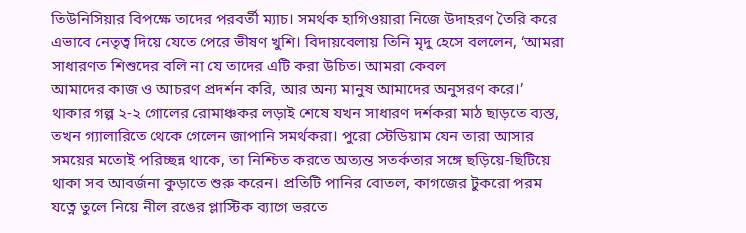তিউনিসিয়ার বিপক্ষে তাদের পরবর্তী ম্যাচ। সমর্থক হাগিওয়ারা নিজে উদাহরণ তৈরি করে এভাবে নেতৃত্ব দিয়ে যেতে পেরে ভীষণ খুশি। বিদায়বেলায় তিনি মৃদু হেসে বললেন, ‘আমরা সাধারণত শিশুদের বলি না যে তাদের এটি করা উচিত। আমরা কেবল
আমাদের কাজ ও আচরণ প্রদর্শন করি, আর অন্য মানুষ আমাদের অনুসরণ করে।’
থাকার গল্প ২-২ গোলের রোমাঞ্চকর লড়াই শেষে যখন সাধারণ দর্শকরা মাঠ ছাড়তে ব্যস্ত, তখন গ্যালারিতে থেকে গেলেন জাপানি সমর্থকরা। পুরো স্টেডিয়াম যেন তারা আসার সময়ের মতোই পরিচ্ছন্ন থাকে, তা নিশ্চিত করতে অত্যন্ত সতর্কতার সঙ্গে ছড়িয়ে-ছিটিয়ে থাকা সব আবর্জনা কুড়াতে শুরু করেন। প্রতিটি পানির বোতল, কাগজের টুকরো পরম যত্নে তুলে নিয়ে নীল রঙের প্লাস্টিক ব্যাগে ভরতে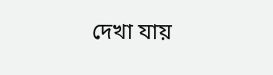দেখা যায়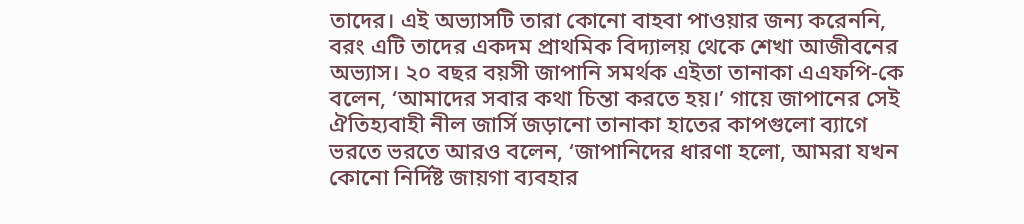তাদের। এই অভ্যাসটি তারা কোনো বাহবা পাওয়ার জন্য করেননি, বরং এটি তাদের একদম প্রাথমিক বিদ্যালয় থেকে শেখা আজীবনের অভ্যাস। ২০ বছর বয়সী জাপানি সমর্থক এইতা তানাকা এএফপি-কে বলেন, ‘আমাদের সবার কথা চিন্তা করতে হয়।’ গায়ে জাপানের সেই ঐতিহ্যবাহী নীল জার্সি জড়ানো তানাকা হাতের কাপগুলো ব্যাগে
ভরতে ভরতে আরও বলেন, ‘জাপানিদের ধারণা হলো, আমরা যখন কোনো নির্দিষ্ট জায়গা ব্যবহার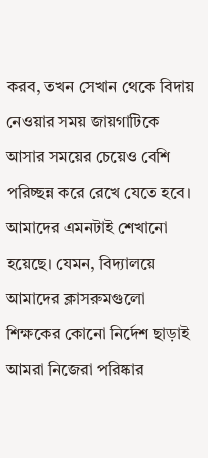করব, তখন সেখান থেকে বিদায় নেওয়ার সময় জায়গাটিকে আসার সময়ের চেয়েও বেশি পরিচ্ছন্ন করে রেখে যেতে হবে। আমাদের এমনটাই শেখানো হয়েছে। যেমন, বিদ্যালয়ে আমাদের ক্লাসরুমগুলো শিক্ষকের কোনো নির্দেশ ছাড়াই আমরা নিজেরা পরিষ্কার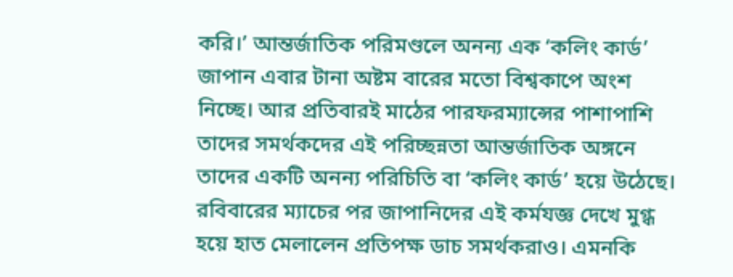করি।’ আন্তর্জাতিক পরিমণ্ডলে অনন্য এক ‘কলিং কার্ড’ জাপান এবার টানা অষ্টম বারের মতো বিশ্বকাপে অংশ নিচ্ছে। আর প্রতিবারই মাঠের পারফরম্যান্সের পাশাপাশি তাদের সমর্থকদের এই পরিচ্ছন্নতা আন্তর্জাতিক অঙ্গনে তাদের একটি অনন্য পরিচিতি বা ‘কলিং কার্ড’ হয়ে উঠেছে। রবিবারের ম্যাচের পর জাপানিদের এই কর্মযজ্ঞ দেখে মুগ্ধ হয়ে হাত মেলালেন প্রতিপক্ষ ডাচ সমর্থকরাও। এমনকি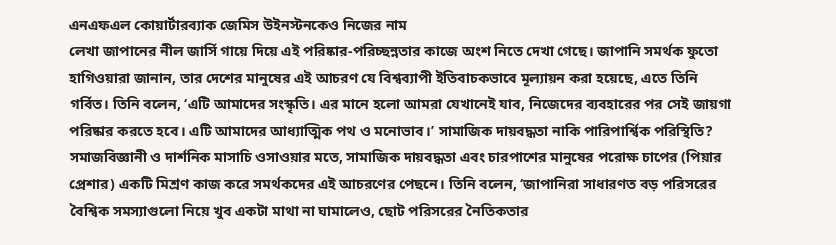এনএফএল কোয়ার্টারব্যাক জেমিস উইনস্টনকেও নিজের নাম
লেখা জাপানের নীল জার্সি গায়ে দিয়ে এই পরিষ্কার-পরিচ্ছন্নতার কাজে অংশ নিতে দেখা গেছে। জাপানি সমর্থক ফুতো হাগিওয়ারা জানান, তার দেশের মানুষের এই আচরণ যে বিশ্বব্যাপী ইতিবাচকভাবে মূল্যায়ন করা হয়েছে, এতে তিনি গর্বিত। তিনি বলেন, ‘এটি আমাদের সংস্কৃতি। এর মানে হলো আমরা যেখানেই যাব, নিজেদের ব্যবহারের পর সেই জায়গা পরিষ্কার করতে হবে। এটি আমাদের আধ্যাত্মিক পথ ও মনোভাব।’ সামাজিক দায়বদ্ধতা নাকি পারিপার্শ্বিক পরিস্থিতি? সমাজবিজ্ঞানী ও দার্শনিক মাসাচি ওসাওয়ার মতে, সামাজিক দায়বদ্ধতা এবং চারপাশের মানুষের পরোক্ষ চাপের (পিয়ার প্রেশার) একটি মিশ্রণ কাজ করে সমর্থকদের এই আচরণের পেছনে। তিনি বলেন, ‘জাপানিরা সাধারণত বড় পরিসরের বৈশ্বিক সমস্যাগুলো নিয়ে খুব একটা মাথা না ঘামালেও, ছোট পরিসরের নৈতিকতার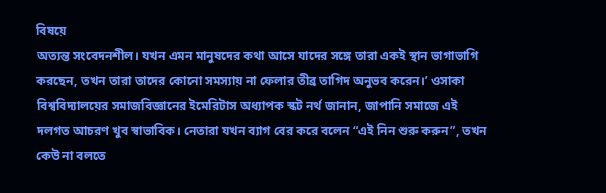বিষয়ে
অত্যন্ত সংবেদনশীল। যখন এমন মানুষদের কথা আসে যাদের সঙ্গে তারা একই স্থান ভাগাভাগি করছেন, তখন তারা তাদের কোনো সমস্যায় না ফেলার তীব্র তাগিদ অনুভব করেন।’ ওসাকা বিশ্ববিদ্যালয়ের সমাজবিজ্ঞানের ইমেরিটাস অধ্যাপক স্কট নর্থ জানান, জাপানি সমাজে এই দলগত আচরণ খুব স্বাভাবিক। নেতারা যখন ব্যাগ বের করে বলেন “এই নিন শুরু করুন”, তখন কেউ না বলতে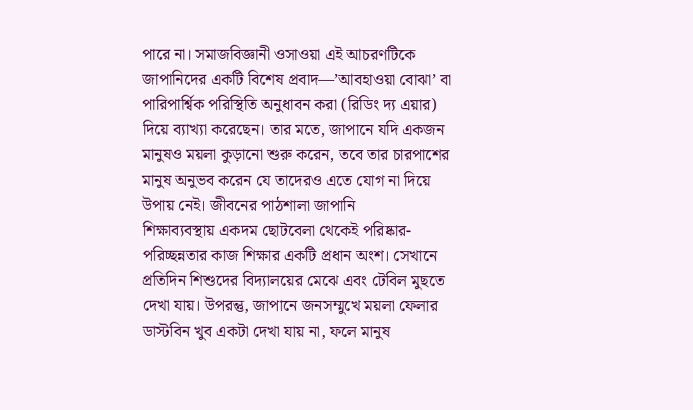পারে না। সমাজবিজ্ঞানী ওসাওয়া এই আচরণটিকে জাপানিদের একটি বিশেষ প্রবাদ—’আবহাওয়া বোঝা’ বা পারিপার্শ্বিক পরিস্থিতি অনুধাবন করা (রিডিং দ্য এয়ার) দিয়ে ব্যাখ্যা করেছেন। তার মতে, জাপানে যদি একজন মানুষও ময়লা কুড়ানো শুরু করেন, তবে তার চারপাশের মানুষ অনুভব করেন যে তাদেরও এতে যোগ না দিয়ে উপায় নেই। জীবনের পাঠশালা জাপানি
শিক্ষাব্যবস্থায় একদম ছোটবেলা থেকেই পরিষ্কার-পরিচ্ছন্নতার কাজ শিক্ষার একটি প্রধান অংশ। সেখানে প্রতিদিন শিশুদের বিদ্যালয়ের মেঝে এবং টেবিল মুছতে দেখা যায়। উপরন্তু, জাপানে জনসম্মুখে ময়লা ফেলার ডাস্টবিন খুব একটা দেখা যায় না, ফলে মানুষ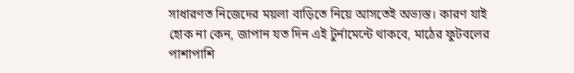সাধারণত নিজেদের ময়লা বাড়িতে নিয়ে আসতেই অভ্যস্ত। কারণ যাই হোক না কেন, জাপান যত দিন এই টুর্নামেন্টে থাকবে, মাঠের ফুটবলের পাশাপাশি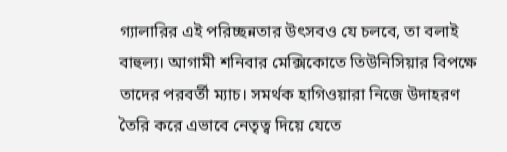গ্যালারির এই পরিচ্ছন্নতার উৎসবও যে চলবে, তা বলাই বাহুল্য। আগামী শনিবার মেক্সিকোতে তিউনিসিয়ার বিপক্ষে তাদের পরবর্তী ম্যাচ। সমর্থক হাগিওয়ারা নিজে উদাহরণ তৈরি করে এভাবে নেতৃত্ব দিয়ে যেতে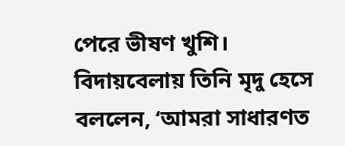পেরে ভীষণ খুশি। বিদায়বেলায় তিনি মৃদু হেসে বললেন, ‘আমরা সাধারণত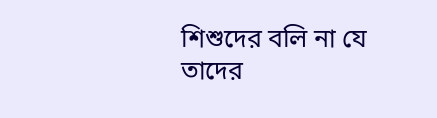শিশুদের বলি না যে তাদের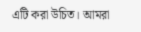এটি করা উচিত। আমরা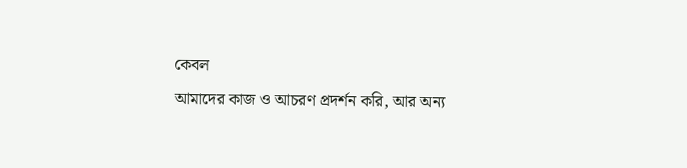কেবল
আমাদের কাজ ও আচরণ প্রদর্শন করি, আর অন্য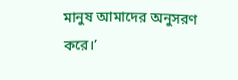মানুষ আমাদের অনুসরণ করে।’